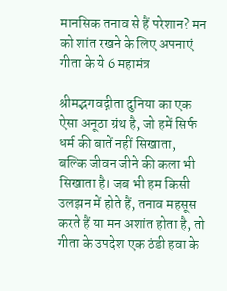मानसिक तनाव से हैं परेशान? मन को शांत रखने के लिए अपनाएं गीता के ये 6 महामंत्र

श्रीमद्भगवद्गीता दुनिया का एक ऐसा अनूठा ग्रंथ है, जो हमें सिर्फ धर्म की बातें नहीं सिखाता, बल्कि जीवन जीने की कला भी सिखाता है। जब भी हम किसी उलझन में होते हैं, तनाव महसूस करते हैं या मन अशांत होता है, तो गीता के उपदेश एक ठंडी हवा के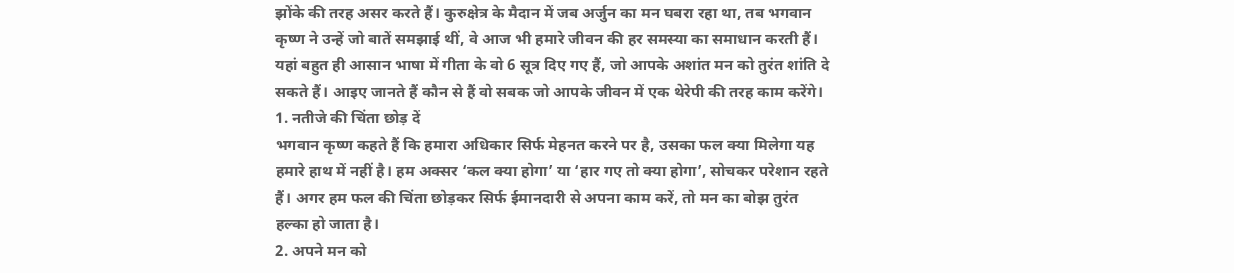झोंके की तरह असर करते हैं। कुरुक्षेत्र के मैदान में जब अर्जुन का मन घबरा रहा था, तब भगवान कृष्ण ने उन्हें जो बातें समझाई थीं, वे आज भी हमारे जीवन की हर समस्या का समाधान करती हैं।
यहां बहुत ही आसान भाषा में गीता के वो 6 सूत्र दिए गए हैं, जो आपके अशांत मन को तुरंत शांति दे सकते हैं। आइए जानते हैं कौन से हैं वो सबक जो आपके जीवन में एक थेरेपी की तरह काम करेंगे।
1. नतीजे की चिंता छोड़ दें
भगवान कृष्ण कहते हैं कि हमारा अधिकार सिर्फ मेहनत करने पर है, उसका फल क्या मिलेगा यह हमारे हाथ में नहीं है। हम अक्सर ‘कल क्या होगा’ या ‘हार गए तो क्या होगा’, सोचकर परेशान रहते हैं। अगर हम फल की चिंता छोड़कर सिर्फ ईमानदारी से अपना काम करें, तो मन का बोझ तुरंत हल्का हो जाता है।
2. अपने मन को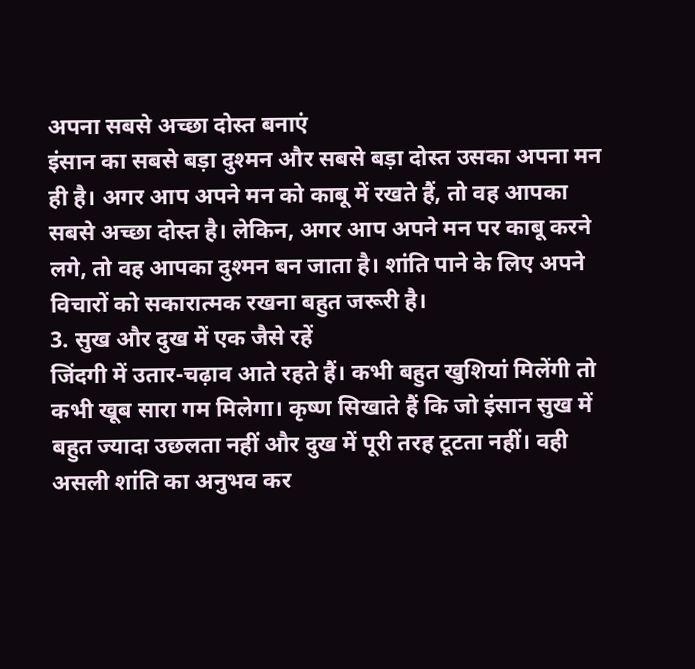अपना सबसे अच्छा दोस्त बनाएं
इंसान का सबसे बड़ा दुश्मन और सबसे बड़ा दोस्त उसका अपना मन ही है। अगर आप अपने मन को काबू में रखते हैं, तो वह आपका सबसे अच्छा दोस्त है। लेकिन, अगर आप अपने मन पर काबू करने लगे, तो वह आपका दुश्मन बन जाता है। शांति पाने के लिए अपने विचारों को सकारात्मक रखना बहुत जरूरी है।
3. सुख और दुख में एक जैसे रहें
जिंदगी में उतार-चढ़ाव आते रहते हैं। कभी बहुत खुशियां मिलेंगी तो कभी खूब सारा गम मिलेगा। कृष्ण सिखाते हैं कि जो इंसान सुख में बहुत ज्यादा उछलता नहीं और दुख में पूरी तरह टूटता नहीं। वही असली शांति का अनुभव कर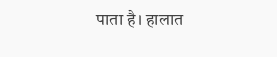पाता है। हालात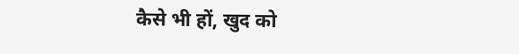कैसे भी हों, खुद को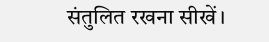संतुलित रखना सीखें।